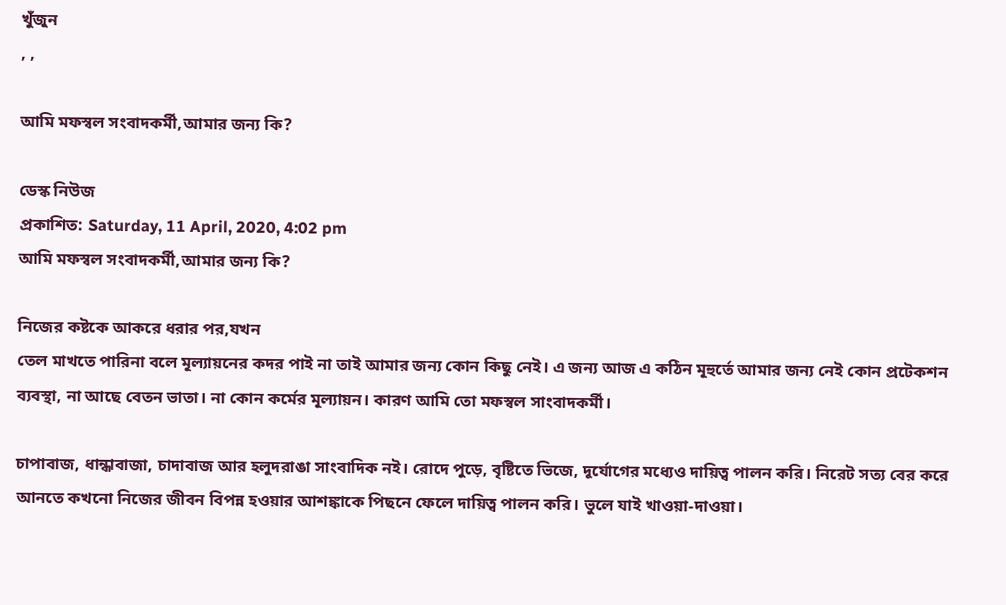খুঁজুন
, ,

আমি মফস্বল সংবাদকর্মী,আমার জন্য কি?

ডেস্ক নিউজ
প্রকাশিত: Saturday, 11 April, 2020, 4:02 pm
আমি মফস্বল সংবাদকর্মী,আমার জন্য কি?

নিজের কষ্টকে আকরে ধরার পর,যখন
তেল মাখতে পারিনা বলে মূল্যায়নের কদর পাই না তাই আমার জন্য কোন কিছু নেই। এ জন্য আজ এ কঠিন মূহুর্তে আমার জন্য নেই কোন প্রটেকশন ব্যবস্থা, না আছে বেতন ভাতা। না কোন কর্মের মূল্যায়ন। কারণ আমি তো মফস্বল সাংবাদকর্মী।

চাপাবাজ, ধান্ধাবাজা, চাদাবাজ আর হলুদরাঙা সাংবাদিক নই। রোদে পুড়ে, বৃষ্টিতে ভিজে, দূর্যোগের মধ্যেও দায়িত্ব পালন করি। নিরেট সত্য বের করে আনতে কখনো নিজের জীবন বিপন্ন হওয়ার আশঙ্কাকে পিছনে ফেলে দায়িত্ব পালন করি। ভুলে যাই খাওয়া-দাওয়া।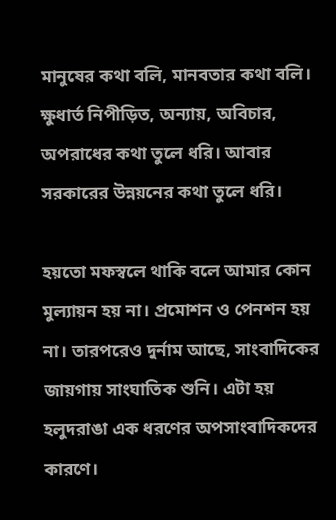মানুষের কথা বলি, মানবতার কথা বলি। ক্ষুধার্ত নিপীড়িত, অন্যায়, অবিচার, অপরাধের কথা তুলে ধরি। আবার সরকারের উন্নয়নের কথা তুলে ধরি।

হয়তো মফস্বলে থাকি বলে আমার কোন মুল্যায়ন হয় না। প্রমোশন ও পেনশন হয় না। তারপরেও দুর্নাম আছে, সাংবাদিকের জায়গায় সাংঘাতিক শুনি। এটা হয় হলুদরাঙা এক ধরণের অপসাংবাদিকদের কারণে।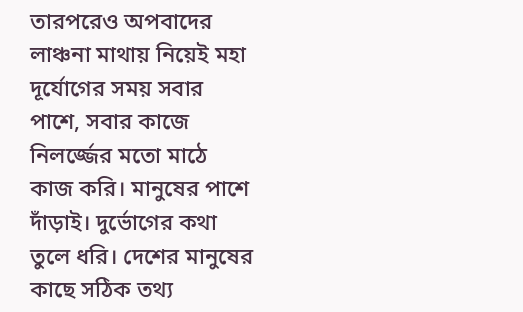তারপরেও অপবাদের লাঞ্চনা মাথায় নিয়েই মহা দূর্যোগের সময় সবার পাশে, সবার কাজে নিলর্জ্জের মতো মাঠে কাজ করি। মানুষের পাশে দাঁড়াই। দুর্ভোগের কথা তুলে ধরি। দেশের মানুষের কাছে সঠিক তথ্য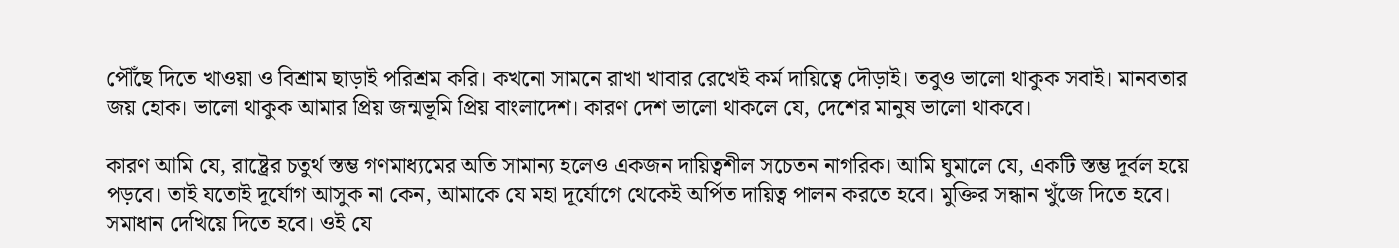পৌঁছে দিতে খাওয়া ও বিশ্রাম ছাড়াই পরিশ্রম করি। কখনো সামনে রাখা খাবার রেখেই কর্ম দায়িত্বে দৌড়াই। তবুও ভালো থাকুক সবাই। মানবতার জয় হোক। ভালো থাকুক আমার প্রিয় জন্মভূমি প্রিয় বাংলাদেশ। কারণ দেশ ভালো থাকলে যে, দেশের মানুষ ভালো থাকবে।

কারণ আমি যে, রাষ্ট্রের চতুর্থ স্তম্ভ গণমাধ্যমের অতি সামান্য হলেও একজন দায়িত্বশীল সচেতন নাগরিক। আমি ঘুমালে যে, একটি স্তম্ভ দূর্বল হয়ে পড়বে। তাই যতোই দূর্যোগ আসুক না কেন, আমাকে যে মহা দূর্যোগে থেকেই অর্পিত দায়িত্ব পালন করতে হবে। মুক্তির সন্ধান খুঁজে দিতে হবে। সমাধান দেখিয়ে দিতে হবে। ওই যে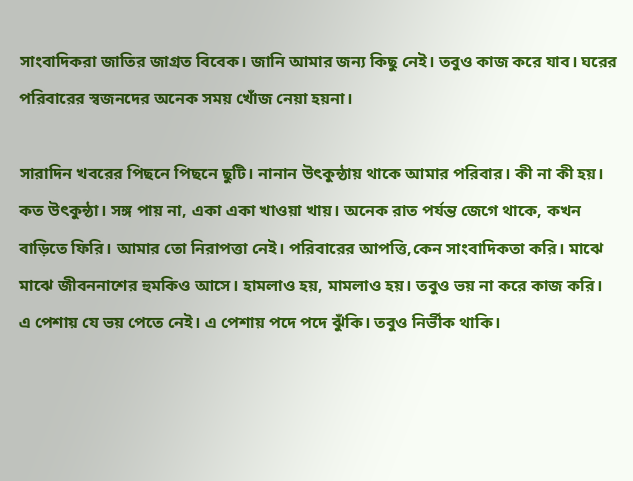সাংবাদিকরা জাতির জাগ্রত বিবেক। জানি আমার জন্য কিছু নেই। তবুও কাজ করে যাব। ঘরের পরিবারের স্বজনদের অনেক সময় খোঁজ নেয়া হয়না।

সারাদিন খবরের পিছনে পিছনে ছুটি। নানান উৎকুন্ঠায় থাকে আমার পরিবার। কী না কী হয়। কত উৎকুন্ঠা। সঙ্গ পায় না, একা একা খাওয়া খায়। অনেক রাত পর্যন্ত জেগে থাকে, কখন বাড়িতে ফিরি। আমার তো নিরাপত্তা নেই। পরিবারের আপত্তি,কেন সাংবাদিকতা করি। মাঝে মাঝে জীবননাশের হুমকিও আসে। হামলাও হয়, মামলাও হয়। তবুও ভয় না করে কাজ করি। এ পেশায় যে ভয় পেতে নেই। এ পেশায় পদে পদে ঝুঁকি। তবুও নির্ভীক থাকি।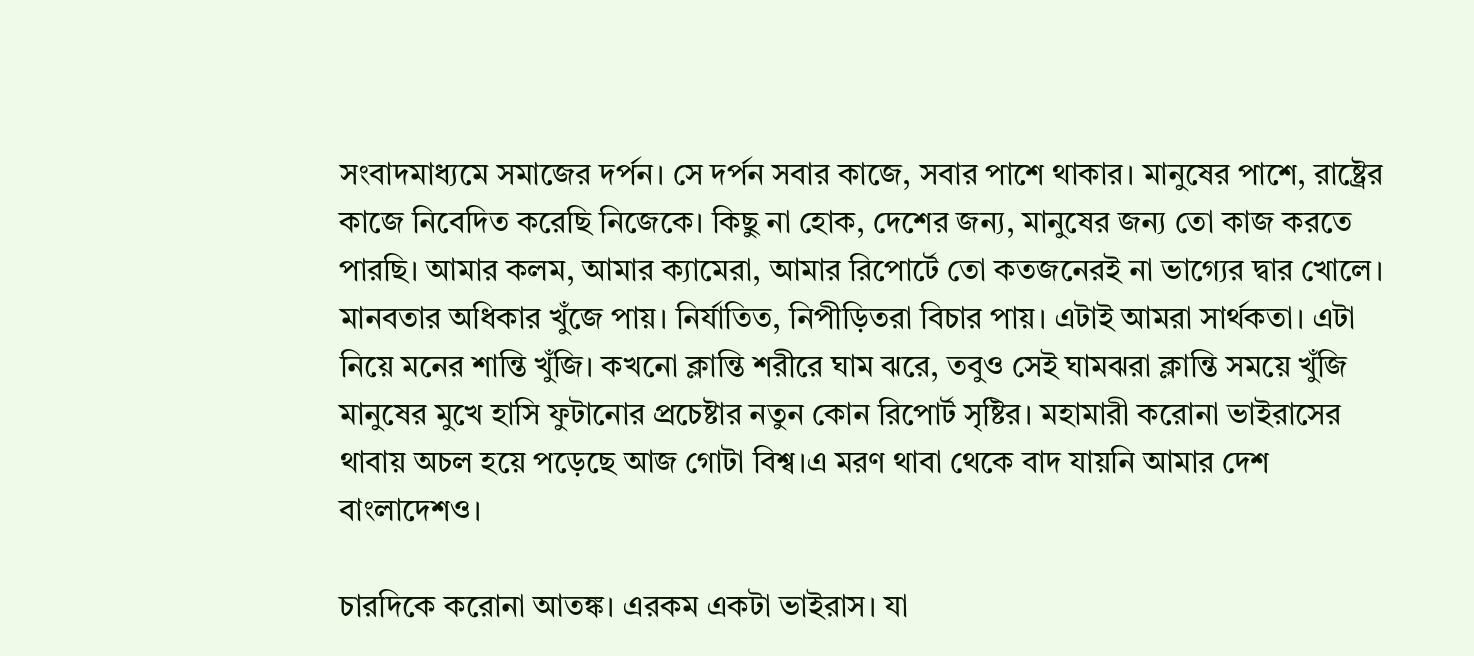সংবাদমাধ্যমে সমাজের দর্পন। সে দর্পন সবার কাজে, সবার পাশে থাকার। মানুষের পাশে, রাষ্ট্রের কাজে নিবেদিত করেছি নিজেকে। কিছু না হোক, দেশের জন্য, মানুষের জন্য তো কাজ করতে পারছি। আমার কলম, আমার ক্যামেরা, আমার রিপোর্টে তো কতজনেরই না ভাগ্যের দ্বার খোলে। মানবতার অধিকার খুঁজে পায়। নির্যাতিত, নিপীড়িতরা বিচার পায়। এটাই আমরা সার্থকতা। এটা নিয়ে মনের শান্তি খুঁজি। কখনো ক্লান্তি শরীরে ঘাম ঝরে, তবুও সেই ঘামঝরা ক্লান্তি সময়ে খুঁজি মানুষের মুখে হাসি ফুটানোর প্রচেষ্টার নতুন কোন রিপোর্ট সৃষ্টির। মহামারী করোনা ভাইরাসের থাবায় অচল হয়ে পড়েছে আজ গোটা বিশ্ব।এ মরণ থাবা থেকে বাদ যায়নি আমার দেশ বাংলাদেশও।

চারদিকে করোনা আতঙ্ক। এরকম একটা ভাইরাস। যা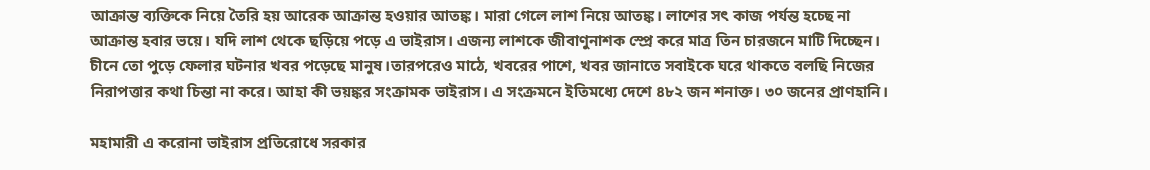আক্রান্ত ব্যক্তিকে নিয়ে তৈরি হয় আরেক আক্রান্ত হওয়ার আতঙ্ক। মারা গেলে লাশ নিয়ে আতঙ্ক। লাশের সৎ কাজ পর্যন্ত হচ্ছে না আক্রান্ত হবার ভয়ে। যদি লাশ থেকে ছড়িয়ে পড়ে এ ভাইরাস। এজন্য লাশকে জীবাণুনাশক স্প্রে করে মাত্র তিন চারজনে মাটি দিচ্ছেন। চীনে তো পুড়ে ফেলার ঘটনার খবর পড়েছে মানুষ।তারপরেও মাঠে, খবরের পাশে, খবর জানাতে সবাইকে ঘরে থাকতে বলছি নিজের নিরাপত্তার কথা চিন্তা না করে। আহা কী ভয়ঙ্কর সংক্রামক ভাইরাস। এ সংক্রমনে ইতিমধ্যে দেশে ৪৮২ জন শনাক্ত। ৩০ জনের প্রাণহানি।

মহামারী এ করোনা ভাইরাস প্রতিরোধে সরকার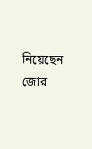নিয়েছেন জোর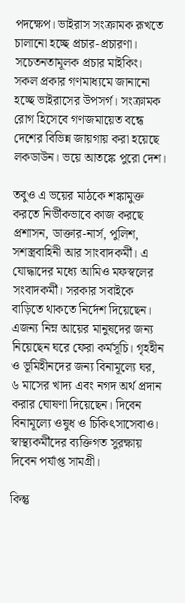পদক্ষেপ। ভাইরাস সংক্রামক রূখতে চালানো হচ্ছে প্রচার-প্রচারণা। সচেতনতামূলক প্রচার মাইকিং। সকল প্রকার গণমাধ্যমে জানানো হচ্ছে ভাইরাসের উপসর্গ। সংক্রামক রোগ হিসেবে গণজমায়েত বন্ধে দেশের বিভিন্ন জায়গায় করা হয়েছে লকডাউন। ভয়ে আতঙ্কে পুরো দেশ।

তবুও এ ভয়ের মাঠকে শঙ্কামুক্ত করতে নির্ভীকভাবে কাজ করছে প্রশাসন, ডাক্তার-নার্স, পুলিশ, সশস্ত্রবাহিনী আর সাংবাদকর্মী। এ যোদ্ধাদের মধ্যে আমিও মফস্বলের সংবাদকর্মী। সরকার সবাইকে বাড়িতে থাকতে নির্দেশ দিয়েছেন। এজন্য নিম্ন আয়ের মানুষদের জন্য নিয়েছেন ঘরে ফেরা কর্মসূচি। গৃহহীন ও ভূমিহীনদের জন্য বিনামূল্যে ঘর, ৬ মাসের খাদ্য এবং নগদ অর্থ প্রদান করার ঘোষণা দিয়েছেন। দিবেন বিনামূল্যে ওষুধ ও চিকিৎসাসেবাও। স্বাস্থ্যকর্মীদের ব্যক্তিগত সুরক্ষায় দিবেন পর্যাপ্ত সামগ্রী।

কিন্তু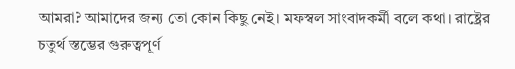আমরা? আমাদের জন্য তো কোন কিছু নেই। মফস্বল সাংবাদকর্মী বলে কথা। রাষ্ট্রের চতুর্থ স্তম্ভের গুরুত্বপূর্ণ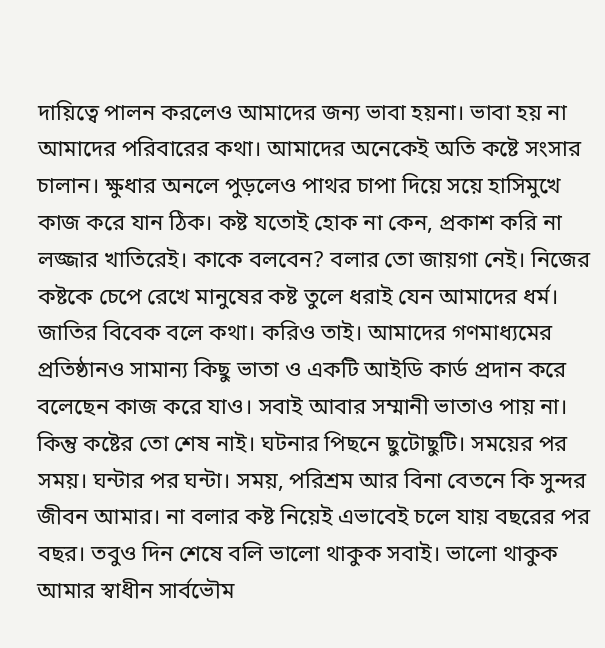দায়িত্বে পালন করলেও আমাদের জন্য ভাবা হয়না। ভাবা হয় না আমাদের পরিবারের কথা। আমাদের অনেকেই অতি কষ্টে সংসার চালান। ক্ষুধার অনলে পুড়লেও পাথর চাপা দিয়ে সয়ে হাসিমুখে কাজ করে যান ঠিক। কষ্ট যতোই হোক না কেন, প্রকাশ করি না লজ্জার খাতিরেই। কাকে বলবেন? বলার তো জায়গা নেই। নিজের কষ্টকে চেপে রেখে মানুষের কষ্ট তুলে ধরাই যেন আমাদের ধর্ম। জাতির বিবেক বলে কথা। করিও তাই। আমাদের গণমাধ্যমের প্রতিষ্ঠানও সামান্য কিছু ভাতা ও একটি আইডি কার্ড প্রদান করে বলেছেন কাজ করে যাও। সবাই আবার সম্মানী ভাতাও পায় না। কিন্তু কষ্টের তো শেষ নাই। ঘটনার পিছনে ছুটোছুটি। সময়ের পর সময়। ঘন্টার পর ঘন্টা। সময়, পরিশ্রম আর বিনা বেতনে কি সুন্দর জীবন আমার। না বলার কষ্ট নিয়েই এভাবেই চলে যায় বছরের পর বছর। তবুও দিন শেষে বলি ভালো থাকুক সবাই। ভালো থাকুক আমার স্বাধীন সার্বভৌম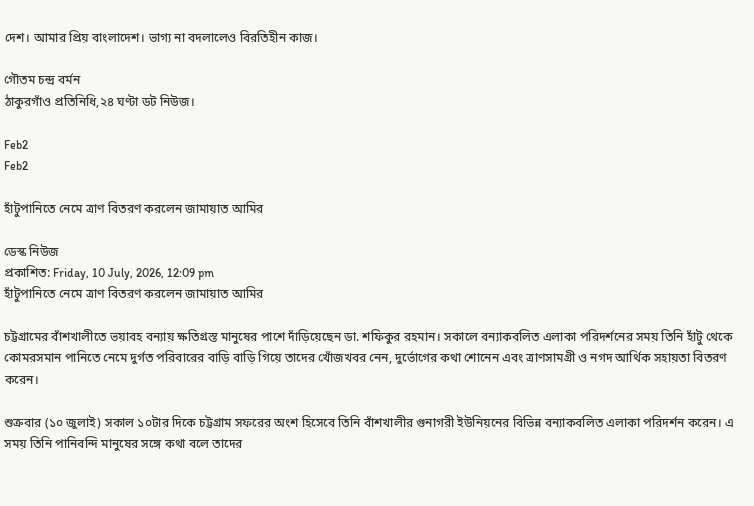দেশ। আমার প্রিয় বাংলাদেশ। ভাগ্য না বদলালেও বিরতিহীন কাজ।

গৌতম চন্দ্র বর্মন
ঠাকুরগাঁও প্রতিনিধি,২৪ ঘণ্টা ডট নিউজ।

Feb2
Feb2

হাঁটুপানিতে নেমে ত্রাণ বিতরণ করলেন জামায়াত আমির

ডেস্ক নিউজ
প্রকাশিত: Friday, 10 July, 2026, 12:09 pm
হাঁটুপানিতে নেমে ত্রাণ বিতরণ করলেন জামায়াত আমির

চট্টগ্রামের বাঁশখালীতে ভয়াবহ বন্যায় ক্ষতিগ্রস্ত মানুষের পাশে দাঁড়িয়েছেন ডা. শফিকুর রহমান। সকালে বন্যাকবলিত এলাকা পরিদর্শনের সময় তিনি হাঁটু থেকে কোমরসমান পানিতে নেমে দুর্গত পরিবারের বাড়ি বাড়ি গিয়ে তাদের খোঁজখবর নেন, দুর্ভোগের কথা শোনেন এবং ত্রাণসামগ্রী ও নগদ আর্থিক সহায়তা বিতরণ করেন।

শুক্রবার (১০ জুলাই) সকাল ১০টার দিকে চট্টগ্রাম সফরের অংশ হিসেবে তিনি বাঁশখালীর গুনাগরী ইউনিয়নের বিভিন্ন বন্যাকবলিত এলাকা পরিদর্শন করেন। এ সময় তিনি পানিবন্দি মানুষের সঙ্গে কথা বলে তাদের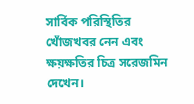সার্বিক পরিস্থিতির খোঁজখবর নেন এবং ক্ষয়ক্ষতির চিত্র সরেজমিন দেখেন।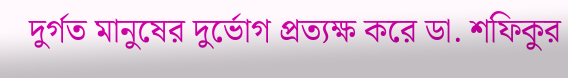দুর্গত মানুষের দুর্ভোগ প্রত্যক্ষ করে ডা. শফিকুর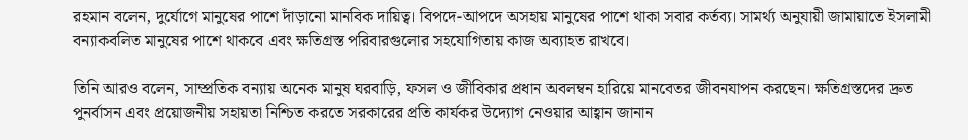রহমান বলেন, দুর্যোগে মানুষের পাশে দাঁড়ানো মানবিক দায়িত্ব। বিপদে-আপদে অসহায় মানুষের পাশে থাকা সবার কর্তব্য। সামর্থ্য অনুযায়ী জামায়াতে ইসলামী বন্যাকবলিত মানুষের পাশে থাকবে এবং ক্ষতিগ্রস্ত পরিবারগুলোর সহযোগিতায় কাজ অব্যাহত রাখবে।

তিনি আরও বলেন, সাম্প্রতিক বন্যায় অনেক মানুষ ঘরবাড়ি, ফসল ও জীবিকার প্রধান অবলম্বন হারিয়ে মানবেতর জীবনযাপন করছেন। ক্ষতিগ্রস্তদের দ্রুত পুনর্বাসন এবং প্রয়োজনীয় সহায়তা নিশ্চিত করতে সরকারের প্রতি কার্যকর উদ্যোগ নেওয়ার আহ্বান জানান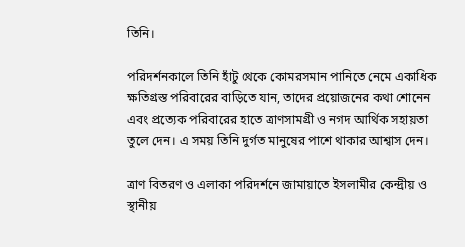তিনি।

পরিদর্শনকালে তিনি হাঁটু থেকে কোমরসমান পানিতে নেমে একাধিক ক্ষতিগ্রস্ত পরিবারের বাড়িতে যান, তাদের প্রয়োজনের কথা শোনেন এবং প্রত্যেক পরিবারের হাতে ত্রাণসামগ্রী ও নগদ আর্থিক সহায়তা তুলে দেন। এ সময় তিনি দুর্গত মানুষের পাশে থাকার আশ্বাস দেন।

ত্রাণ বিতরণ ও এলাকা পরিদর্শনে জামায়াতে ইসলামীর কেন্দ্রীয় ও স্থানীয়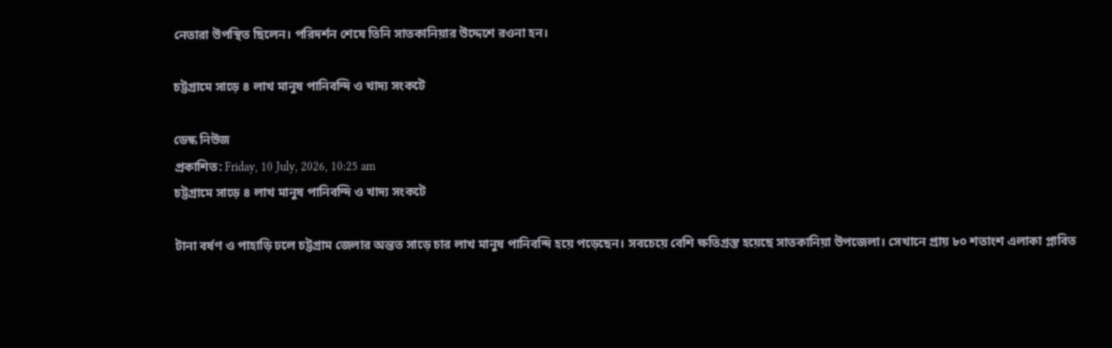নেতারা উপস্থিত ছিলেন। পরিদর্শন শেষে তিনি সাতকানিয়ার উদ্দেশে রওনা হন।

চট্টগ্রামে সাড়ে ৪ লাখ মানুষ পানিবন্দি ও খাদ্য সংকটে

ডেস্ক নিউজ
প্রকাশিত: Friday, 10 July, 2026, 10:25 am
চট্টগ্রামে সাড়ে ৪ লাখ মানুষ পানিবন্দি ও খাদ্য সংকটে

টানা বর্ষণ ও পাহাড়ি ঢলে চট্টগ্রাম জেলার অন্তত সাড়ে চার লাখ মানুষ পানিবন্দি হয়ে পড়েছেন। সবচেয়ে বেশি ক্ষতিগ্রস্ত হয়েছে সাতকানিয়া উপজেলা। সেখানে প্রায় ৮০ শতাংশ এলাকা প্লাবিত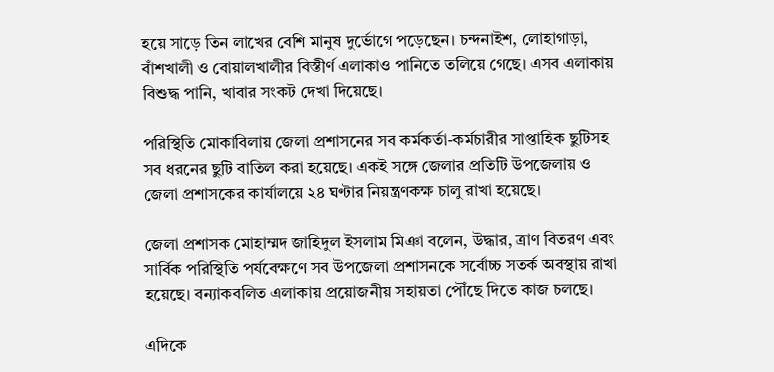হয়ে সাড়ে তিন লাখের বেশি মানুষ দুর্ভোগে পড়েছেন। চন্দনাইশ, লোহাগাড়া, বাঁশখালী ও বোয়ালখালীর বিস্তীর্ণ এলাকাও পানিতে তলিয়ে গেছে। এসব এলাকায় বিশুদ্ধ পানি, খাবার সংকট দেখা দিয়েছে।

পরিস্থিতি মোকাবিলায় জেলা প্রশাসনের সব কর্মকর্তা-কর্মচারীর সাপ্তাহিক ছুটিসহ সব ধরনের ছুটি বাতিল করা হয়েছে। একই সঙ্গে জেলার প্রতিটি উপজেলায় ও জেলা প্রশাসকের কার্যালয়ে ২৪ ঘণ্টার নিয়ন্ত্রণকক্ষ চালু রাখা হয়েছে।

জেলা প্রশাসক মোহাম্মদ জাহিদুল ইসলাম মিঞা বলেন, উদ্ধার, ত্রাণ বিতরণ এবং সার্বিক পরিস্থিতি পর্যবেক্ষণে সব উপজেলা প্রশাসনকে সর্বোচ্চ সতর্ক অবস্থায় রাখা হয়েছে। বন্যাকবলিত এলাকায় প্রয়োজনীয় সহায়তা পৌঁছে দিতে কাজ চলছে।

এদিকে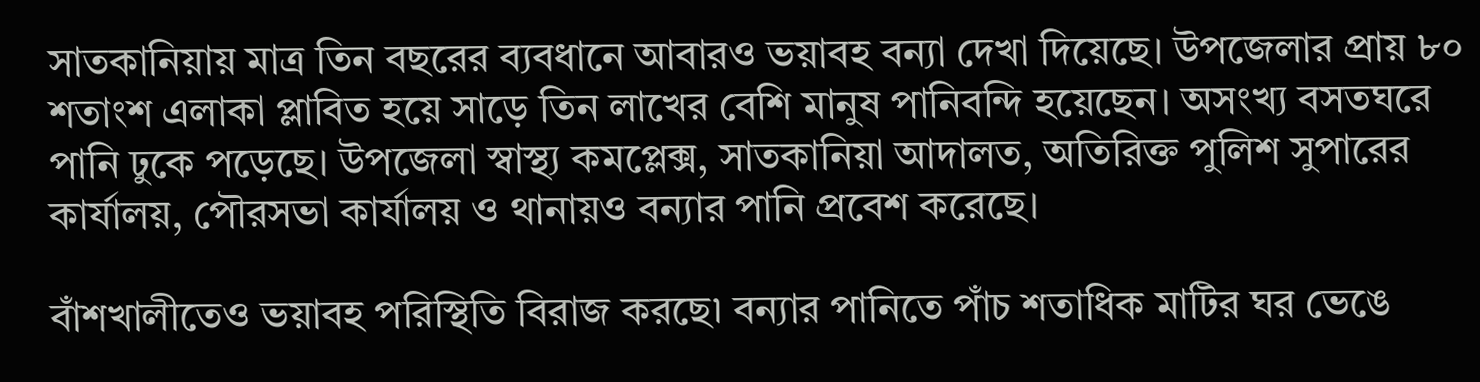সাতকানিয়ায় মাত্র তিন বছরের ব্যবধানে আবারও ভয়াবহ বন্যা দেখা দিয়েছে। উপজেলার প্রায় ৮০ শতাংশ এলাকা প্লাবিত হয়ে সাড়ে তিন লাখের বেশি মানুষ পানিবন্দি হয়েছেন। অসংখ্য বসতঘরে পানি ঢুকে পড়েছে। উপজেলা স্বাস্থ্য কমপ্লেক্স, সাতকানিয়া আদালত, অতিরিক্ত পুলিশ সুপারের কার্যালয়, পৌরসভা কার্যালয় ও থানায়ও বন্যার পানি প্রবেশ করেছে।

বাঁশখালীতেও ভয়াবহ পরিস্থিতি বিরাজ করছে৷ বন্যার পানিতে পাঁচ শতাধিক মাটির ঘর ভেঙে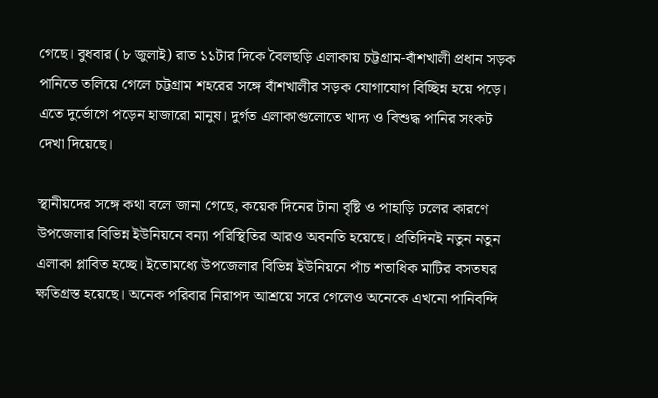গেছে। বুধবার (৮ জুলাই) রাত ১১টার দিকে বৈলছড়ি এলাকায় চট্টগ্রাম-বাঁশখালী প্রধান সড়ক পানিতে তলিয়ে গেলে চট্টগ্রাম শহরের সঙ্গে বাঁশখালীর সড়ক যোগাযোগ বিচ্ছিন্ন হয়ে পড়ে। এতে দুর্ভোগে পড়েন হাজারো মানুষ। দুর্গত এলাকাগুলোতে খাদ্য ও বিশুদ্ধ পানির সংকট দেখা দিয়েছে।

স্থানীয়দের সঙ্গে কথা বলে জানা গেছে, কয়েক দিনের টানা বৃষ্টি ও পাহাড়ি ঢলের কারণে উপজেলার বিভিন্ন ইউনিয়নে বন্যা পরিস্থিতির আরও অবনতি হয়েছে। প্রতিদিনই নতুন নতুন এলাকা প্লাবিত হচ্ছে। ইতোমধ্যে উপজেলার বিভিন্ন ইউনিয়নে পাঁচ শতাধিক মাটির বসতঘর ক্ষতিগ্রস্ত হয়েছে। অনেক পরিবার নিরাপদ আশ্রয়ে সরে গেলেও অনেকে এখনো পানিবন্দি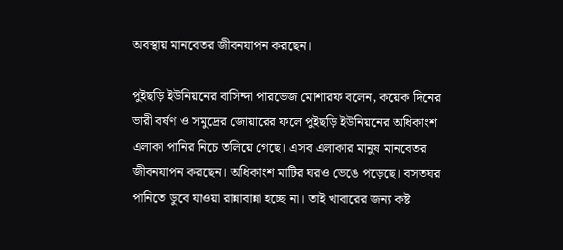অবস্থায় মানবেতর জীবনযাপন করছেন।

পুইছড়ি ইউনিয়নের বাসিন্দা পারভেজ মোশারফ বলেন, কয়েক দিনের ভারী বর্ষণ ও সমুদ্রের জোয়ারের ফলে পুইছড়ি ইউনিয়নের অধিকাংশ এলাকা পানির নিচে তলিয়ে গেছে। এসব এলাকার মানুষ মানবেতর জীবনযাপন করছেন। অধিকাংশ মাটির ঘরও ভেঙে পড়েছে। বসতঘর পানিতে ডুবে যাওয়া রান্নাবান্না হচ্ছে না। তাই খাবারের জন্য কষ্ট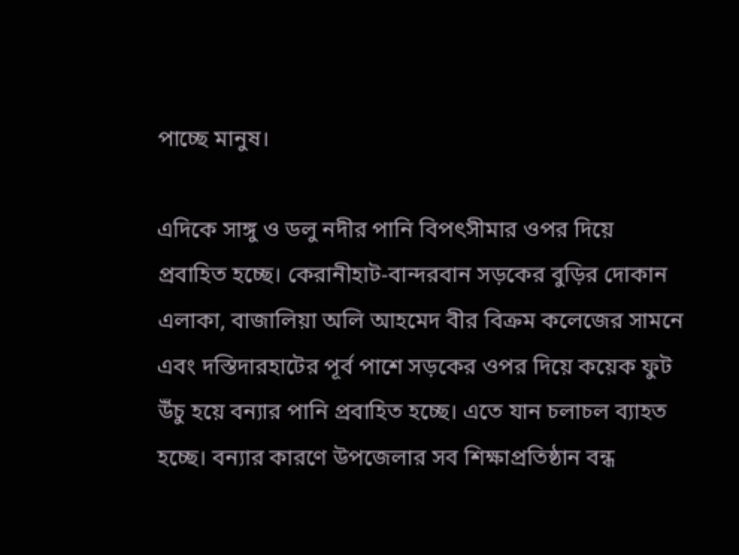পাচ্ছে মানুষ।

এদিকে সাঙ্গু ও ডলু নদীর পানি বিপৎসীমার ওপর দিয়ে প্রবাহিত হচ্ছে। কেরানীহাট-বান্দরবান সড়কের বুড়ির দোকান এলাকা, বাজালিয়া অলি আহমেদ বীর বিক্রম কলেজের সামনে এবং দস্তিদারহাটের পূর্ব পাশে সড়কের ওপর দিয়ে কয়েক ফুট উঁচু হয়ে বন্যার পানি প্রবাহিত হচ্ছে। এতে যান চলাচল ব্যাহত হচ্ছে। বন্যার কারণে উপজেলার সব শিক্ষাপ্রতিষ্ঠান বন্ধ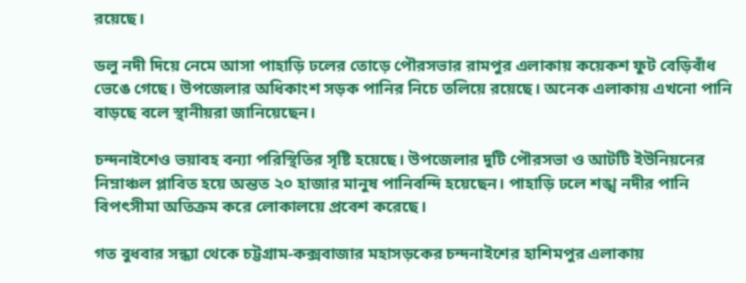রয়েছে।

ডলু নদী দিয়ে নেমে আসা পাহাড়ি ঢলের তোড়ে পৌরসভার রামপুর এলাকায় কয়েকশ ফুট বেড়িবাঁধ ভেঙে গেছে। উপজেলার অধিকাংশ সড়ক পানির নিচে তলিয়ে রয়েছে। অনেক এলাকায় এখনো পানি বাড়ছে বলে স্থানীয়রা জানিয়েছেন।

চন্দনাইশেও ভয়াবহ বন্যা পরিস্থিতির সৃষ্টি হয়েছে। উপজেলার দুটি পৌরসভা ও আটটি ইউনিয়নের নিম্নাঞ্চল প্লাবিত হয়ে অন্তত ২০ হাজার মানুষ পানিবন্দি হয়েছেন। পাহাড়ি ঢলে শঙ্খ নদীর পানি বিপৎসীমা অতিক্রম করে লোকালয়ে প্রবেশ করেছে।

গত বুধবার সন্ধ্যা থেকে চট্টগ্রাম-কক্সবাজার মহাসড়কের চন্দনাইশের হাশিমপুর এলাকায়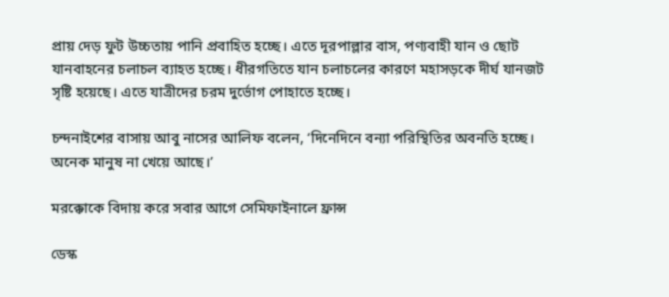প্রায় দেড় ফুট উচ্চতায় পানি প্রবাহিত হচ্ছে। এতে দূরপাল্লার বাস, পণ্যবাহী যান ও ছোট যানবাহনের চলাচল ব্যাহত হচ্ছে। ধীরগতিতে যান চলাচলের কারণে মহাসড়কে দীর্ঘ যানজট সৃষ্টি হয়েছে। এতে যাত্রীদের চরম দুর্ভোগ পোহাতে হচ্ছে।

চন্দনাইশের বাসায় আবু নাসের আলিফ বলেন, ‘দিনেদিনে বন্যা পরিস্থিতির অবনতি হচ্ছে। অনেক মানুষ না খেয়ে আছে।’

মরক্কোকে বিদায় করে সবার আগে সেমিফাইনালে ফ্রান্স

ডেস্ক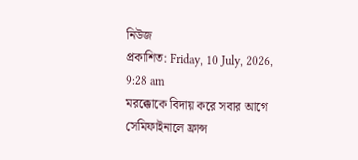নিউজ
প্রকাশিত: Friday, 10 July, 2026, 9:28 am
মরক্কোকে বিদায় করে সবার আগে সেমিফাইনালে ফ্রান্স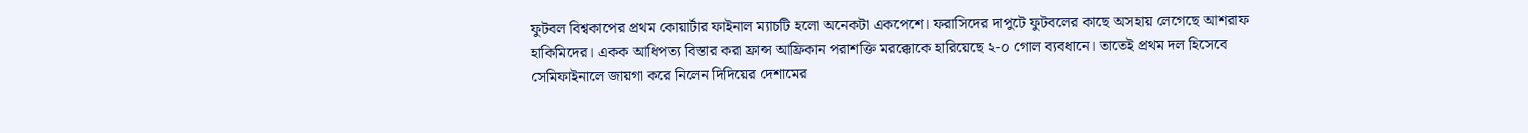ফুটবল বিশ্বকাপের প্রথম কোয়ার্টার ফাইনাল ম্যাচটি হলো অনেকটা একপেশে। ফরাসিদের দাপুটে ফুটবলের কাছে অসহায় লেগেছে আশরাফ হাকিমিদের। একক আধিপত্য বিস্তার করা ফ্রান্স আফ্রিকান পরাশক্তি মরক্কোকে হারিয়েছে ২-০ গোল ব্যবধানে। তাতেই প্রথম দল হিসেবে সেমিফাইনালে জায়গা করে নিলেন দিদিয়ের দেশামের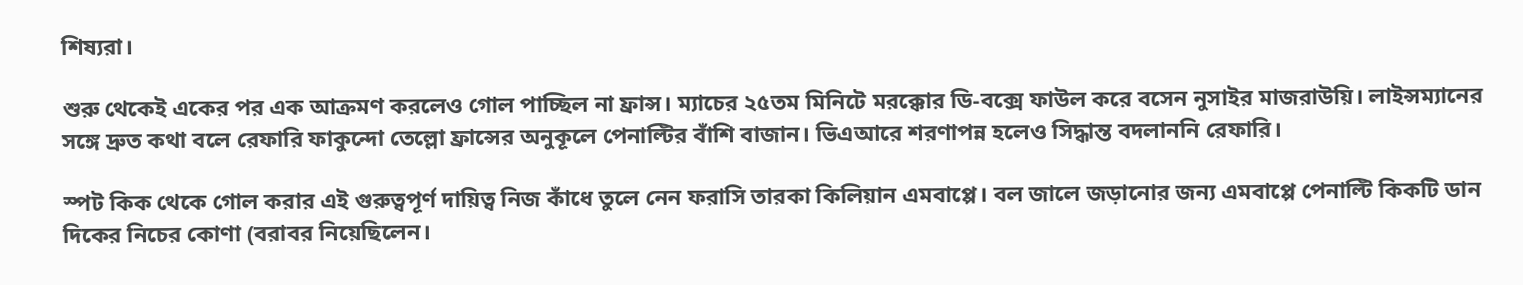শিষ্যরা।

শুরু থেকেই একের পর এক আক্রমণ করলেও গোল পাচ্ছিল না ফ্রান্স। ম্যাচের ২৫তম মিনিটে মরক্কোর ডি-বক্সে ফাউল করে বসেন নুসাইর মাজরাউয়ি। লাইন্সম্যানের সঙ্গে দ্রুত কথা বলে রেফারি ফাকুন্দো তেল্লো ফ্রান্সের অনুকূলে পেনাল্টির বাঁশি বাজান। ভিএআরে শরণাপন্ন হলেও সিদ্ধান্ত বদলাননি রেফারি।

স্পট কিক থেকে গোল করার এই গুরুত্বপূর্ণ দায়িত্ব নিজ কাঁধে তুলে নেন ফরাসি তারকা কিলিয়ান এমবাপ্পে। বল জালে জড়ানোর জন্য এমবাপ্পে পেনাল্টি কিকটি ডান দিকের নিচের কোণা (বরাবর নিয়েছিলেন।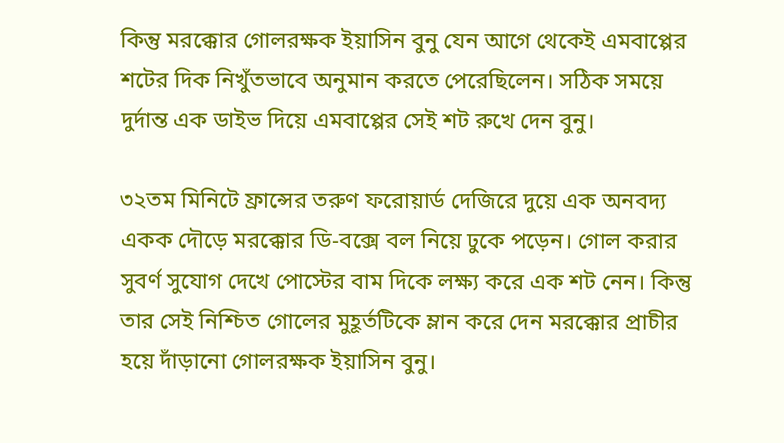কিন্তু মরক্কোর গোলরক্ষক ইয়াসিন বুনু যেন আগে থেকেই এমবাপ্পের শটের দিক নিখুঁতভাবে অনুমান করতে পেরেছিলেন। সঠিক সময়ে দুর্দান্ত এক ডাইভ দিয়ে এমবাপ্পের সেই শট রুখে দেন বুনু।

৩২তম মিনিটে ফ্রান্সের তরুণ ফরোয়ার্ড দেজিরে দুয়ে এক অনবদ্য একক দৌড়ে মরক্কোর ডি-বক্সে বল নিয়ে ঢুকে পড়েন। গোল করার সুবর্ণ সুযোগ দেখে পোস্টের বাম দিকে লক্ষ্য করে এক শট নেন। কিন্তু তার সেই নিশ্চিত গোলের মুহূর্তটিকে ম্লান করে দেন মরক্কোর প্রাচীর হয়ে দাঁড়ানো গোলরক্ষক ইয়াসিন বুনু।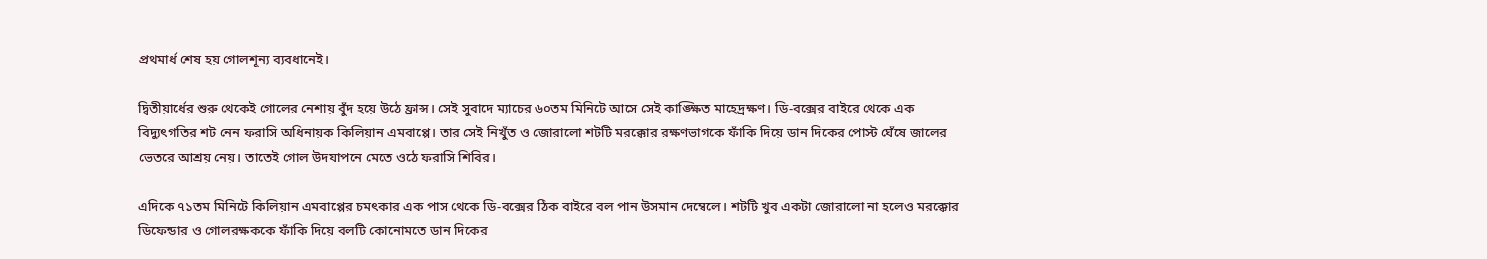প্রথমার্ধ শেষ হয় গোলশূন্য ব্যবধানেই।

দ্বিতীয়ার্ধের শুরু থেকেই গোলের নেশায় বুঁদ হয়ে উঠে ফ্রান্স। সেই সুবাদে ম্যাচের ৬০তম মিনিটে আসে সেই কাঙ্ক্ষিত মাহেদ্রক্ষণ। ডি-বক্সের বাইরে থেকে এক বিদ্যুৎগতির শট নেন ফরাসি অধিনায়ক কিলিয়ান এমবাপ্পে। তার সেই নিখুঁত ও জোরালো শটটি মরক্কোর রক্ষণভাগকে ফাঁকি দিয়ে ডান দিকের পোস্ট ঘেঁষে জালের ভেতরে আশ্রয় নেয়। তাতেই গোল উদযাপনে মেতে ওঠে ফরাসি শিবির।

এদিকে ৭১তম মিনিটে কিলিয়ান এমবাপ্পের চমৎকার এক পাস থেকে ডি-বক্সের ঠিক বাইরে বল পান উসমান দেম্বেলে। শটটি খুব একটা জোরালো না হলেও মরক্কোর ডিফেন্ডার ও গোলরক্ষককে ফাঁকি দিয়ে বলটি কোনোমতে ডান দিকের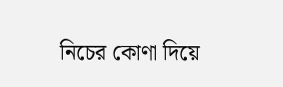নিচের কোণা দিয়ে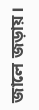জালে জড়ায়।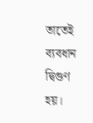তাতেই ব্যবধান দ্বিগুণ হয়।